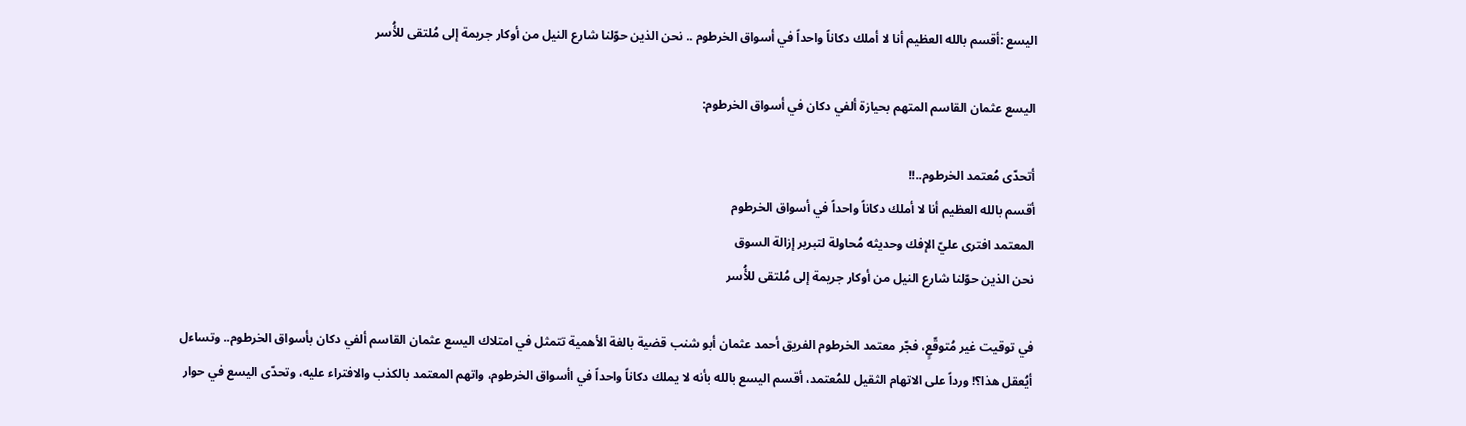اليسع :أقسم بالله العظيم أنا لا أملك دكاناً واحداً في أسواق الخرطوم .. نحن الذين حوّلنا شارع النيل من أوكار جريمة إلى مُلتقى للأُسر

اليسع عثمان القاسم المتهم بحيازة ألفي دكان في أسواق الخرطوم:

أتحدّى مُعتمد الخرطوم..!!
أقسم بالله العظيم أنا لا أملك دكاناً واحداً في أسواق الخرطوم
المعتمد افترى عليّ الإفك وحديثه مُحاولة لتبرير إزالة السوق
نحن الذين حوّلنا شارع النيل من أوكار جريمة إلى مُلتقى للأُسر

في توقيت غير مُتوقّعٍ، فجّر معتمد الخرطوم الفريق أحمد عثمان أبو شنب قضية بالغة الأهمية تتمثل في امتلاك اليسع عثمان القاسم ألفي دكان بأسواق الخرطوم.. وتساءل أيُعقل هذا؟! ورداً على الاتهام الثقيل للمُعتمد، أقسم اليسع بالله بأنه لا يملك دكاناً واحداً في اأسواق الخرطوم، واتهم المعتمد بالكذب والافتراء عليه، وتحدّى اليسع في حوار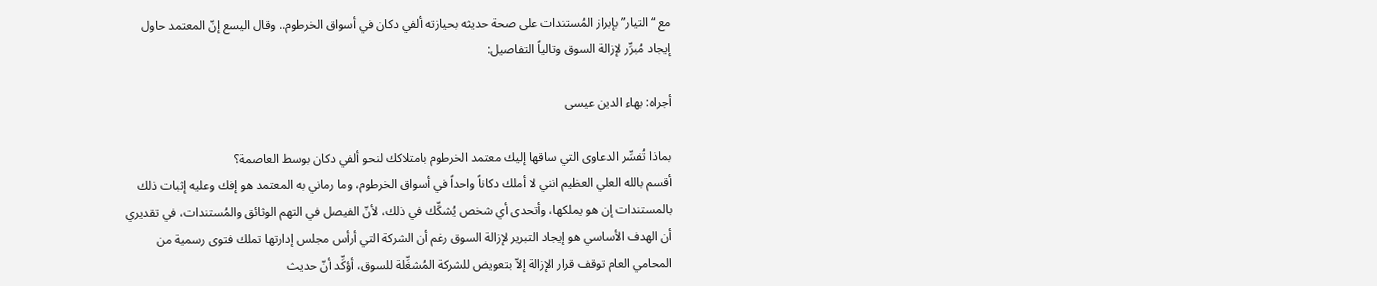مع “التيار” بإبراز المُستندات على صحة حديثه بحيازته ألفي دكان في أسواق الخرطوم.. وقال اليسع إنّ المعتمد حاول إيجاد مُبرِّر لإزالة السوق وتالياً التفاصيل:

أجراه: بهاء الدين عيسى

بماذا تُفسِّر الدعاوى التي ساقها إليك معتمد الخرطوم بامتلاكك لنحو ألفي دكان بوسط العاصمة؟
أقسم بالله العلي العظيم انني لا أملك دكاناً واحداً في أسواق الخرطوم، وما رماني به المعتمد هو إفك وعليه إثبات ذلك بالمستندات إن هو يملكها، وأتحدى أي شخص يُشكِّك في ذلك، لأنّ الفيصل في التهم الوثائق والمُستندات، في تقديري أن الهدف الأساسي هو إيجاد التبرير لإزالة السوق رغم أن الشركة التي أرأس مجلس إدارتها تملك فتوى رسمية من المحامي العام توقف قرار الإزالة إلاّ بتعويض للشركة المُشغِّلة للسوق، أؤكِّد أنّ حديث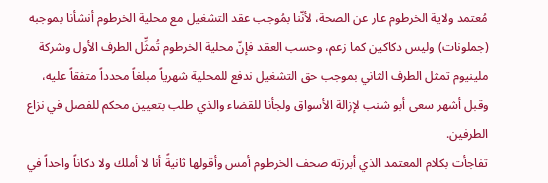مُعتمد ولاية الخرطوم عار عن الصحة، لأنّنا بمُوجب عقد التشغيل مع محلية الخرطوم أنشأنا بموجبه (جملونات) وليس دكاكين كما زعم، وحسب العقد فإنّ محلية الخرطوم تُمثِّل الطرف الأول وشركة ملينيوم تمثل الطرف الثاني بموجب حق التشغيل ندفع للمحلية شهرياً مبلغاً محدداً متفقاً عليه، وقبل أشهر سعى أبو شنب لإزالة الأسواق ولجأنا للقضاء والذي طلب بتعيين محكم للفصل في نزاع الطرفين.
تفاجأت بكلام المعتمد الذي أبرزته صحف الخرطوم أمس وأقولها ثانيةً أنا لا أملك ولا دكاناً واحداً في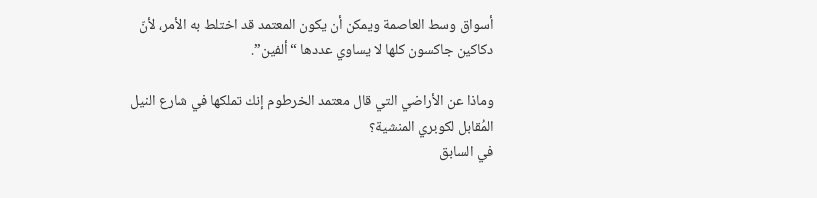أسواق وسط العاصمة ويمكن أن يكون المعتمد قد اختلط به الأمر، لأنّ دكاكين جاكسون كلها لا يساوي عددها “ألفين”.

وماذا عن الأراضي التي قال معتمد الخرطوم إنك تملكها في شارع النيل المُقابل لكوبري المنشية؟
في السابق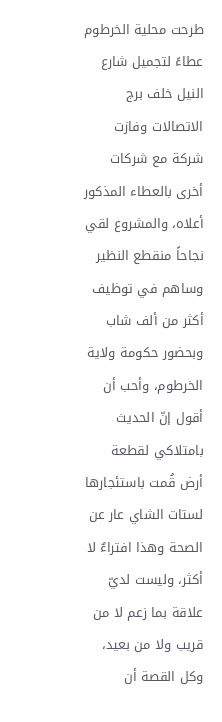طرحت محلية الخرطوم عطاءً لتجميل شارع النيل خلف برج الاتصالات وفازت شركة مع شركات أخرى بالعطاء المذكور أعلاه، والمشروع لقي نجاحاً منقطع النظير وساهم في توظيف أكثر من ألف شاب وبحضور حكومة ولاية الخرطوم، وأحب أن أقول إنّ الحديث بامتلاكي لقطعة أرض قُمت باستئجارها لستات الشاي عار عن الصحة وهذا افتراءٌ لا أكثر، وليست لديّ علاقة بما زعم لا من قريب ولا من بعيد، وكل القصة أن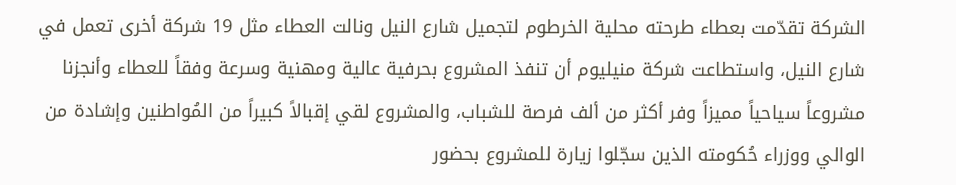الشركة تقدّمت بعطاء طرحته محلية الخرطوم لتجميل شارع النيل ونالت العطاء مثل 19 شركة أخرى تعمل في شارع النيل، واستطاعت شركة منيليوم أن تنفذ المشروع بحرفية عالية ومهنية وسرعة وفقاً للعطاء وأنجزنا مشروعاً سياحياً مميزاً وفر أكثر من ألف فرصة للشباب، والمشروع لقي إقبالاً كبيراً من المُواطنين وإشادة من الوالي ووزراء حُكومته الذين سجّلوا زيارة للمشروع بحضور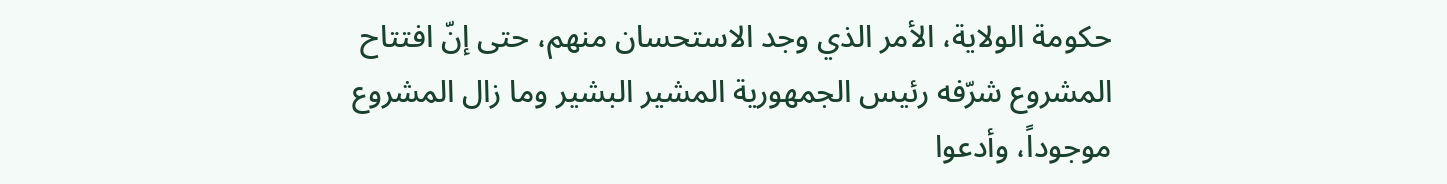حكومة الولاية، الأمر الذي وجد الاستحسان منهم، حتى إنّ افتتاح المشروع شرّفه رئيس الجمهورية المشير البشير وما زال المشروع موجوداً، وأدعوا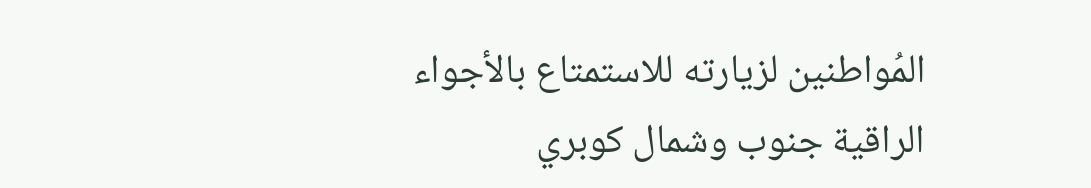المُواطنين لزيارته للاستمتاع بالأجواء الراقية جنوب وشمال كوبري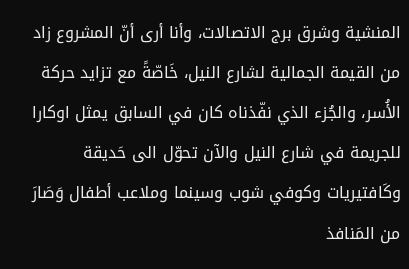المنشية وشرق برج الاتصالات، وأنا أرى أنّ المشروع زاد من القيمة الجمالية لشارع النيل، خَاصّةً مع تزايد حركة الأُسر، والجُزء الذي نفّذناه كان في السابق يمثل اوكارا للجريمة في شارع النيل والآن تحوّل الى حَديقة وكَافتيريات وكوفي شوب وسينما وملاعب أطفال وَصَارَ من المَنافذ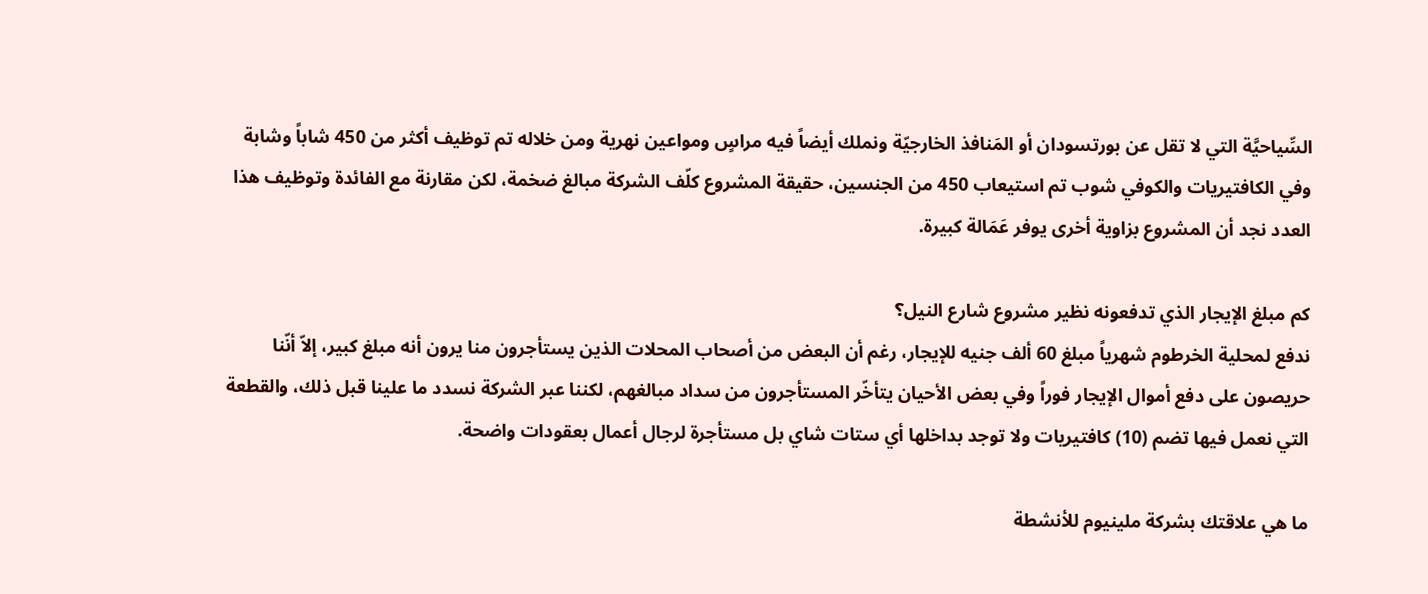السِّياحيَّة التي لا تقل عن بورتسودان أو المَنافذ الخارجيّة ونملك أيضاً فيه مراسٍ ومواعين نهرية ومن خلاله تم توظيف أكثر من 450 شاباً وشابة وفي الكافتيريات والكوفي شوب تم استيعاب 450 من الجنسين، حقيقة المشروع كلّف الشركة مبالغ ضخمة، لكن مقارنة مع الفائدة وتوظيف هذا العدد نجد أن المشروع بزاوية أخرى يوفر عَمَالة كبيرة.

كم مبلغ الإيجار الذي تدفعونه نظير مشروع شارع النيل؟
ندفع لمحلية الخرطوم شهرياً مبلغ 60 ألف جنيه للإيجار، رغم أن البعض من أصحاب المحلات الذين يستأجرون منا يرون أنه مبلغ كبير، إلاّ أنّنا حريصون على دفع أموال الإيجار فوراً وفي بعض الأحيان يتأخّر المستأجرون من سداد مبالغهم، لكننا عبر الشركة نسدد ما علينا قبل ذلك، والقطعة التي نعمل فيها تضم (10) كافتيريات ولا توجد بداخلها أي ستات شاي بل مستأجرة لرجال أعمال بعقودات واضحة.

ما هي علاقتك بشركة ملينيوم للأنشطة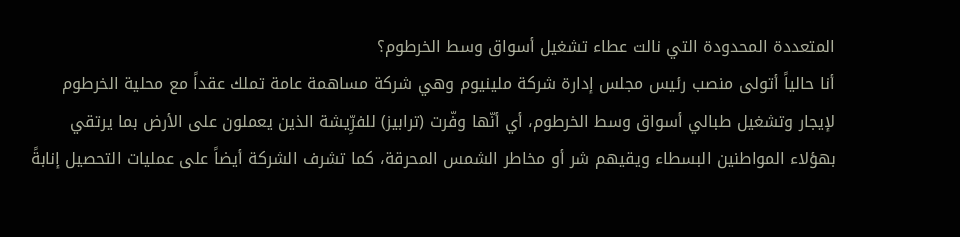المتعددة المحدودة التي نالت عطاء تشغيل أسواق وسط الخرطوم؟
أنا حالياً أتولى منصب رئيس مجلس إدارة شركة ملينيوم وهي شركة مساهمة عامة تملك عقداً مع محلية الخرطوم لإيجار وتشغيل طبالي أسواق وسط الخرطوم، أي أنّها وفّرت (ترابيز) للفرِّيشة الذين يعملون على الأرض بما يرتقي بهؤلاء المواطنين البسطاء ويقيهم شر أو مخاطر الشمس المحرقة، كما تشرف الشركة أيضاً على عمليات التحصيل إنابةً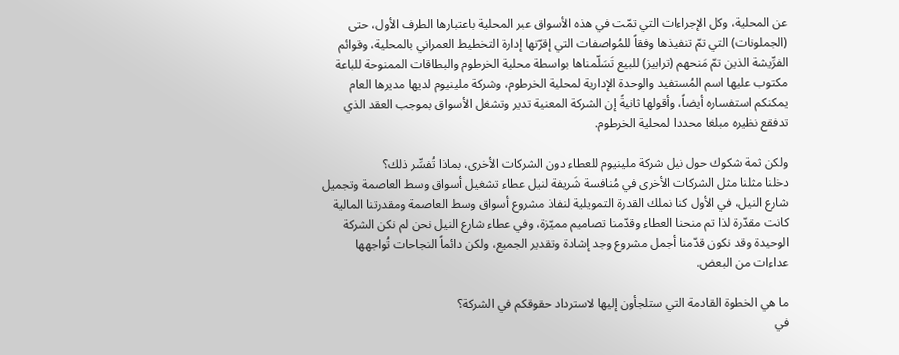عن المحلية، وكل الإجراءات التي تمّت في هذه الأسواق عبر المحلية باعتبارها الطرف الأول، حتى (الجملونات) التي تمّ تنفيذها وفقاً للمُواصفات التي إقرّتها إدارة التخطيط العمراني بالمحلية، وقوائم الفرِّيشة الذين تمّ مَنحهم (ترابيز) للبيع تَسَلّمناها بواسطة محلية الخرطوم والبطاقات الممنوحة للباعة مكتوب عليها اسم المُستفيد والوحدة الإدارية لمحلية الخرطوم، وشركة ملينيوم لديها مديرها العام يمكنكم استفساره أيضاً، وأقولها ثانيةً إن الشركة المعنية تدير وتشغل الأسواق بموجب العقد الذي تدفقع نظيره مبلغا محددا لمحلية الخرطوم.

ولكن ثمة شكوك حول نيل شركة ملينيوم للعطاء دون الشركات الأخرى، بماذا تُفسِّر ذلك؟
دخلنا مثلنا مثل الشركات الأخرى في مُنافسة شَريفة لنيل عطاء تشغيل أسواق وسط العاصمة وتجميل شارع النيل، في الأول كنا نملك القدرة التمويلية لنفاذ مشروع أسواق وسط العاصمة ومقدرتنا المالية كانت مقدّرة لذا تم منحنا العطاء وقدّمنا تصاميم مميّزة، وفي عطاء شارع النيل نحن لم نكن الشركة الوحيدة وقد نكون قدّمنا أجمل مشروع وجد إشادة وتقدير الجميع، ولكن دائماً النجاحات تُواجهها عداءات من البعض.

ما هي الخطوة القادمة التي ستلجأون إليها لاسترداد حقوقكم في الشركة؟
في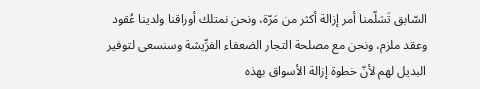السّابق تَسَلّمنا أمر إزالة أكثر من مَرّة، ونحن نمتلك أوراقنا ولدينا عُقود وعقد ملزم، ونحن مع مصلحة التجار الضعفاء الفرِّيشة وسنسعى لتوفير البديل لهم لأنّ خطوة إزالة الأسواق بهذه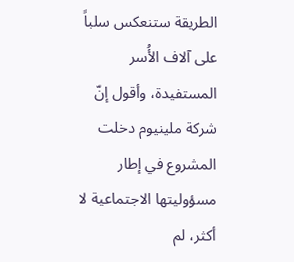الطريقة ستنعكس سلباً على آلاف الأُسر المستفيدة، وأقول إنّ شركة ملينيوم دخلت المشروع في إطار مسؤوليتها الاجتماعية لا أكثر، لم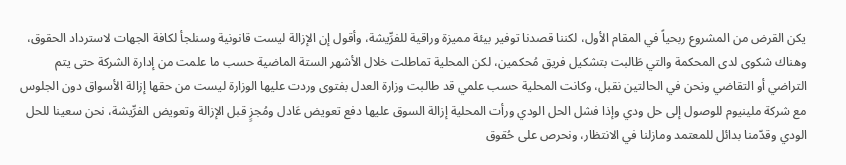يكن القرض من المشروع ربحياً في المقام الأول، لكننا قصدنا توفير بيئة مميزة وراقية للفرِّيشة، وأقول إن الإزالة ليست قانونية وسنلجأ لكافة الجهات لاسترداد الحقوق، وهناك شكوى لدى المحكمة والتي طَالبت بتشكيل فريق مُحكمين، لكن المحلية تماطلت خلال الأشهر الستة الماضية حسب ما علمت من إدارة الشركة حتى يتم التراضي أو التقاضي ونحن في الحالتين نقبل، وكانت المحلية حسب علمي قد طالبت وزارة العدل بفتوى وردت عليها الوزارة ليست من حقها إزالة الأسواق دون الجلوس مع شركة ملينيوم للوصول إلى حل ودي وإذا فشل الحل الودي ورأت المحلية إزالة السوق عليها دفع تعويض عَادل ومُجزٍ قبل الإزالة وتعويض الفرِّيشة، نحن سعينا للحل الودي وقدّمنا بدائل للمعتمد ومازلنا في الانتظار، ونحرص على حُقوق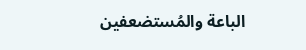الباعة والمُستضعفين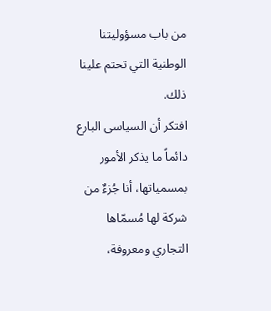من باب مسؤوليتنا الوطنية التي تحتم علينا ذلك.
افتكر أن السياسى البارع دائماً ما يذكر الأمور بمسمياتها، أنا جُزءٌ من شركة لها مُسمّاها التجاري ومعروفة،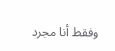وفقط أنا مجرد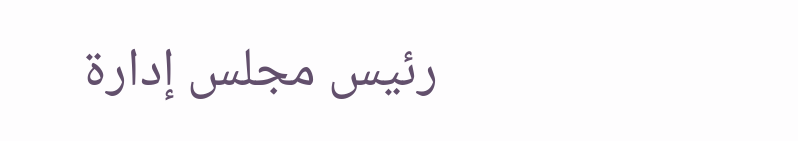رئيس مجلس إدارة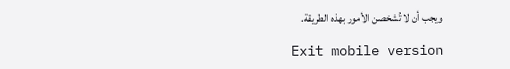ويجب أن لا تُشخصن الأمور بهذه الطريقة.

Exit mobile version